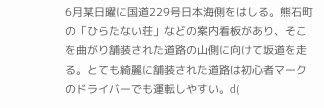6月某日曜に国道229号日本海側をはしる。熊石町の「ひらたない荘」などの案内看板があり、そこを曲がり舗装された道路の山側に向けて坂道を走る。とても綺麗に舗装された道路は初心者マークのドライバーでも運転しやすい。d(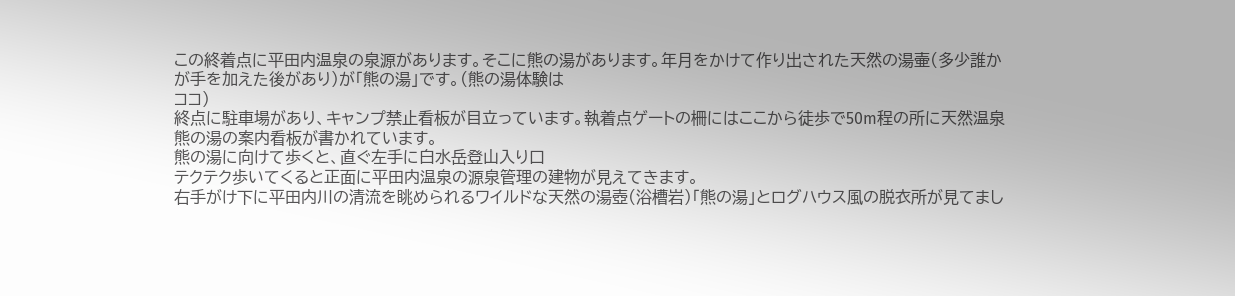この終着点に平田内温泉の泉源があります。そこに熊の湯があります。年月をかけて作り出された天然の湯壷(多少誰かが手を加えた後があり)が「熊の湯」です。(熊の湯体験は
ココ)
終点に駐車場があり、キャンプ禁止看板が目立っています。執着点ゲートの柵にはここから徒歩で50m程の所に天然温泉熊の湯の案内看板が書かれています。
熊の湯に向けて歩くと、直ぐ左手に白水岳登山入り口
テクテク歩いてくると正面に平田内温泉の源泉管理の建物が見えてきます。
右手がけ下に平田内川の清流を眺められるワイルドな天然の湯壺(浴槽岩)「熊の湯」とログハウス風の脱衣所が見てまし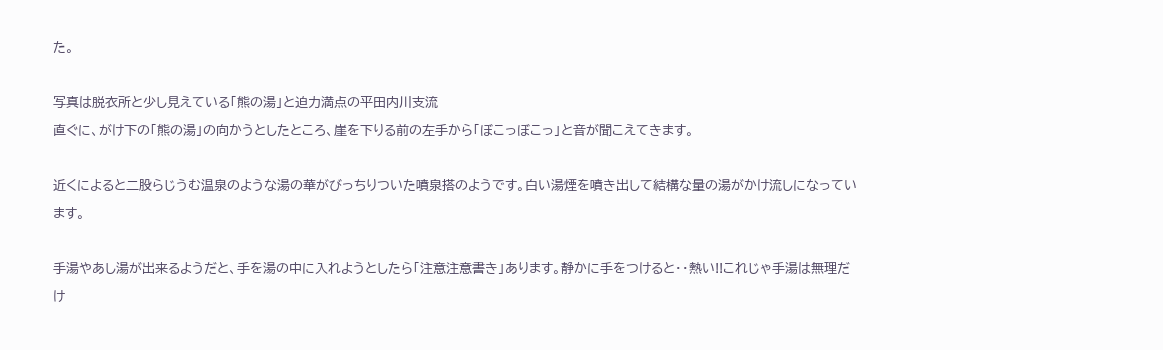た。

写真は脱衣所と少し見えている「熊の湯」と迫力満点の平田内川支流
直ぐに、がけ下の「熊の湯」の向かうとしたところ、崖を下りる前の左手から「ぼこっぼこっ」と音が聞こえてきます。

近くによると二股らじうむ温泉のような湯の華がびっちりついた噴泉搭のようです。白い湯煙を噴き出して結構な量の湯がかけ流しになっています。

手湯やあし湯が出来るようだと、手を湯の中に入れようとしたら「注意注意書き」あります。静かに手をつけると・・熱い!!これじゃ手湯は無理だけ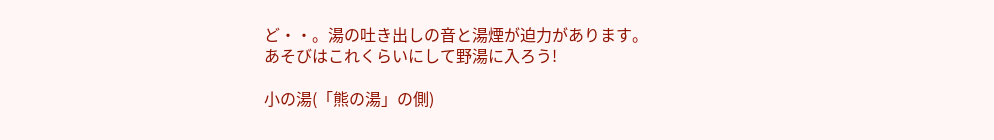ど・・。湯の吐き出しの音と湯煙が迫力があります。
あそびはこれくらいにして野湯に入ろう!

小の湯(「熊の湯」の側)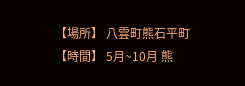【場所】 八雲町熊石平町
【時間】 5月~10月 熊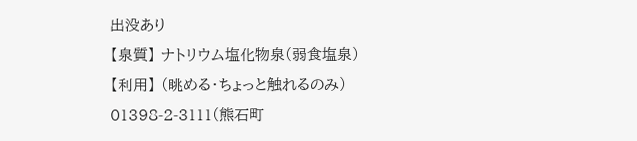出没あり
【泉質】 ナトリウム塩化物泉(弱食塩泉)
【利用】 (眺める・ちょっと触れるのみ)
01398-2-3111(熊石町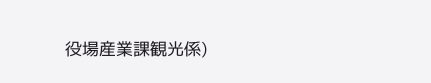役場産業課観光係)